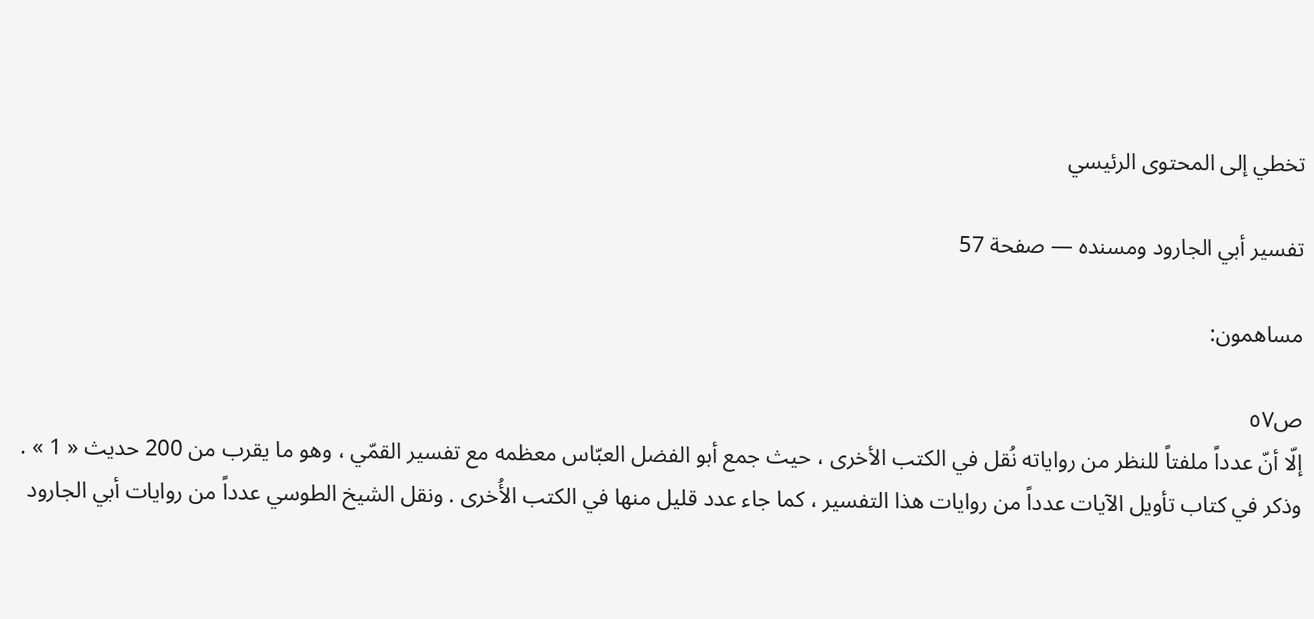تخطي إلى المحتوى الرئيسي

تفسير أبي الجارود ومسنده — صفحة 57

مساهمون:

ص٥٧
إلّا أنّ عدداً ملفتاً للنظر من رواياته نُقل في الكتب الأخرى ، حيث جمع أبو الفضل العبّاس معظمه مع تفسير القمّي ، وهو ما يقرب من 200 حديث « 1 » . وذكر في كتاب تأويل الآيات عدداً من روايات هذا التفسير ، كما جاء عدد قليل منها في الكتب الأُخرى . ونقل الشيخ الطوسي عدداً من روايات أبي الجارود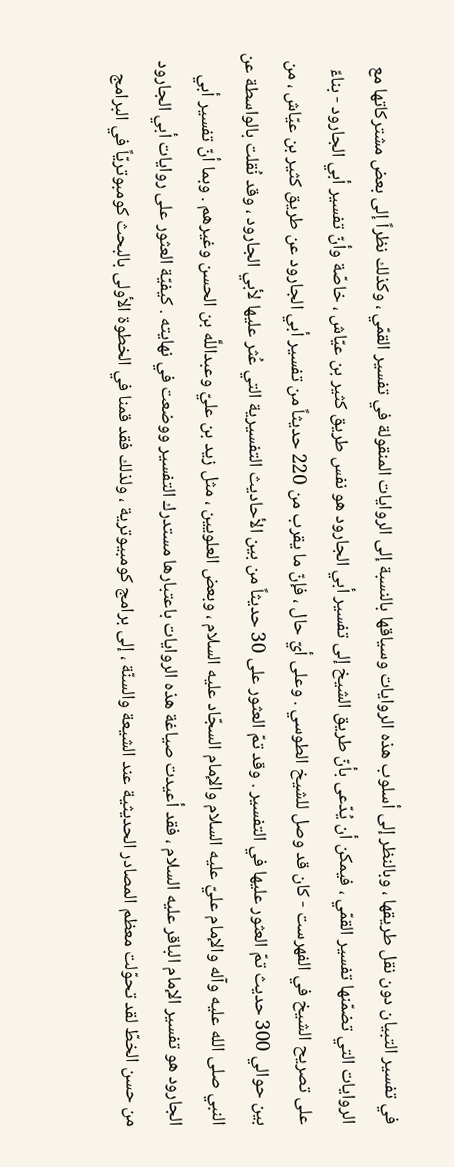في تفسير التبيان دون نقل طريقها ، وبالنظر إلى أسلوب هذه الروايات وسياقها بالنسبة إلى الروايات المنقولة في تفسير القمّي ، وكذلك نظراً إلى بعض مشتركاتها مع الروايات التي تضمّنها تفسير القمّي ، فيمكن أن يُدّعى بأنّ طريق الشيخ إلى تفسير أبي الجارود هو نفس طريق كثير بن عيّاش ، خاصّة وأنّ تفسير أبي الجارود - بناءً على تصريح الشيخ في الفهرست - كان قد وصل للشيخ الطوسي . وعلى أيّ حال ، فإنّ ما يقرب من 220 حديثاً من تفسير أبي الجارود عن طريق كثير بن عيّاش ، من بين حوالي 300 حديث تمّ العثور عليها في التفسير . وقد تمّ العثور على 30 حديثاً من بين الأحاديث التفسيرية التي عُثر عليها لأبي الجارود ، وقد نُقلت بالواسطة عن النبي صلى الله عليه وآله والإمام عليّ عليه السلام والإمام السجّاد عليه السلام ، وبعض العلويين ، مثل زيد بن عليّ وعبداللَّه بن الحسن وغيرهم . وبما أنّ تفسير أبي الجارود هو تفسير الإمام الباقر عليه السلام ، فقد أعيدت صياغة هذه الروايات باعتبارها مستدرك التفسير ووضعت في نهايته . كيفيّة العثور على روايات أبي الجارود من حسن الخطّ لقد تحوّلت معظم المصادر الحديثية عند الشيعة والسنّة ، إلى برامج كومبيوترية ، ولذلك فقد قمنا في الخطوة الأولى بالبحث كومبوتريّاً في البرامج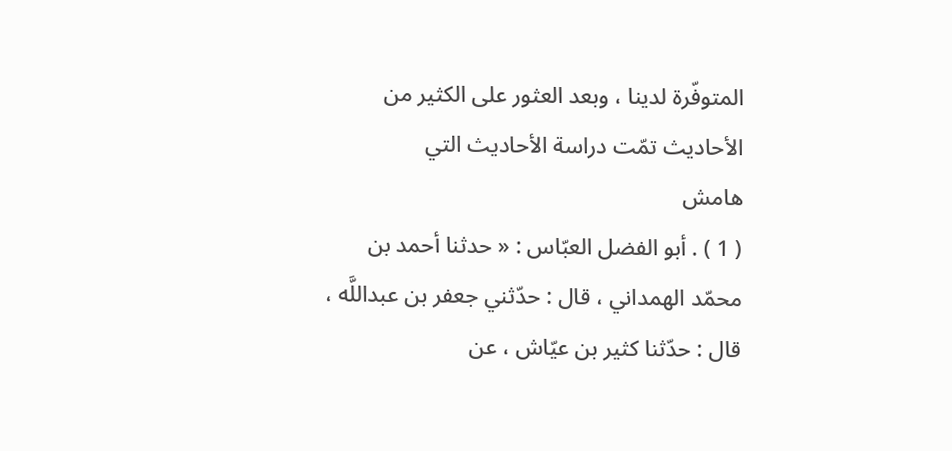المتوفّرة لدينا ، وبعد العثور على الكثير من الأحاديث تمّت دراسة الأحاديث التي
هامش
( 1 ) . أبو الفضل العبّاس : « حدثنا أحمد بن محمّد الهمداني ، قال : حدّثني جعفر بن عبداللَّه ، قال : حدّثنا كثير بن عيّاش ، عن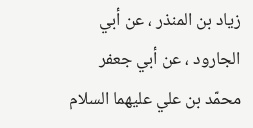زياد بن المنذر ، عن أبي الجارود ، عن أبي جعفر محمّد بن علي عليهما السلام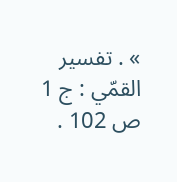» . تفسير القمّي : ج 1 ص 102 .